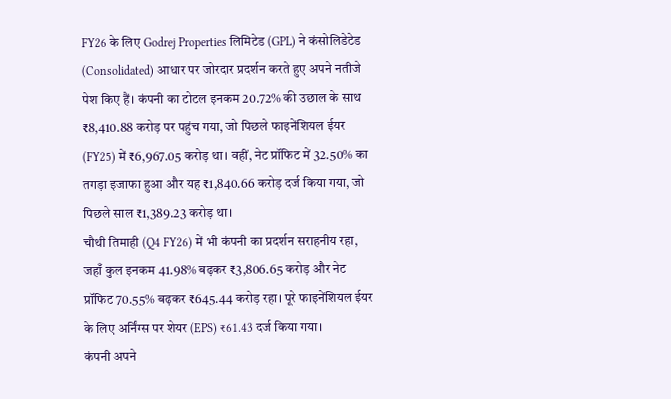FY26 के लिए Godrej Properties लिमिटेड (GPL) ने कंसोलिडेटेड (Consolidated) आधार पर जोरदार प्रदर्शन करते हुए अपने नतीजे पेश किए हैं। कंपनी का टोटल इनकम 20.72% की उछाल के साथ ₹8,410.88 करोड़ पर पहुंच गया, जो पिछले फाइनेंशियल ईयर (FY25) में ₹6,967.05 करोड़ था। वहीं, नेट प्रॉफिट में 32.50% का तगड़ा इजाफा हुआ और यह ₹1,840.66 करोड़ दर्ज किया गया, जो पिछले साल ₹1,389.23 करोड़ था।
चौथी तिमाही (Q4 FY26) में भी कंपनी का प्रदर्शन सराहनीय रहा, जहाँ कुल इनकम 41.98% बढ़कर ₹3,806.65 करोड़ और नेट प्रॉफिट 70.55% बढ़कर ₹645.44 करोड़ रहा। पूरे फाइनेंशियल ईयर के लिए अर्निंग्स पर शेयर (EPS) ₹61.43 दर्ज किया गया।
कंपनी अपने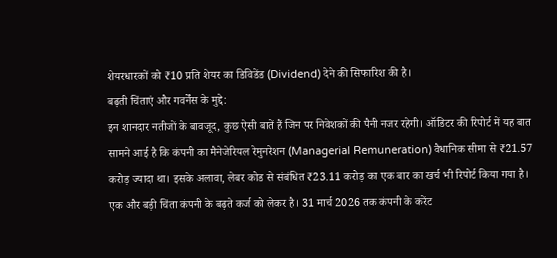शेयरधारकों को ₹10 प्रति शेयर का डिविडेंड (Dividend) देने की सिफारिश की है।
बढ़ती चिंताएं और गवर्नेंस के मुद्दे:
इन शानदार नतीजों के बावजूद, कुछ ऐसी बातें हैं जिन पर निवेशकों की पैनी नजर रहेगी। ऑडिटर की रिपोर्ट में यह बात सामने आई है कि कंपनी का मैनेजेरियल रेमुनरेशन (Managerial Remuneration) वैधानिक सीमा से ₹21.57 करोड़ ज्यादा था। इसके अलावा, लेबर कोड से संबंधित ₹23.11 करोड़ का एक बार का खर्च भी रिपोर्ट किया गया है।
एक और बड़ी चिंता कंपनी के बढ़ते कर्ज को लेकर है। 31 मार्च 2026 तक कंपनी के करेंट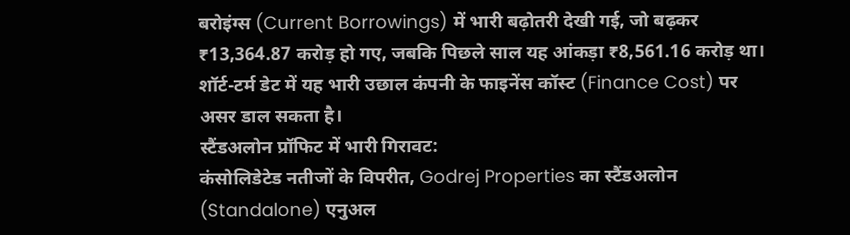बरोइंग्स (Current Borrowings) में भारी बढ़ोतरी देखी गई, जो बढ़कर ₹13,364.87 करोड़ हो गए, जबकि पिछले साल यह आंकड़ा ₹8,561.16 करोड़ था। शॉर्ट-टर्म डेट में यह भारी उछाल कंपनी के फाइनेंस कॉस्ट (Finance Cost) पर असर डाल सकता है।
स्टैंडअलोन प्रॉफिट में भारी गिरावट:
कंसोलिडेटेड नतीजों के विपरीत, Godrej Properties का स्टैंडअलोन (Standalone) एनुअल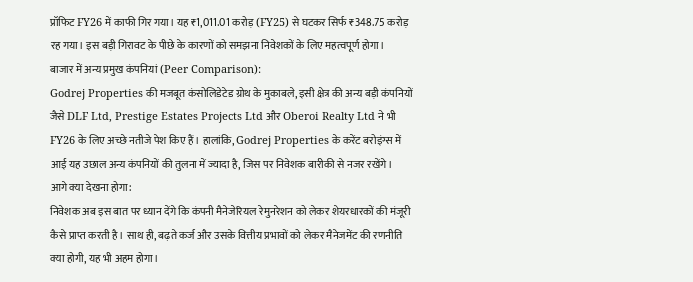प्रॉफिट FY26 में काफी गिर गया। यह ₹1,011.01 करोड़ (FY25) से घटकर सिर्फ ₹348.75 करोड़ रह गया। इस बड़ी गिरावट के पीछे के कारणों को समझना निवेशकों के लिए महत्वपूर्ण होगा।
बाजार में अन्य प्रमुख कंपनियां (Peer Comparison):
Godrej Properties की मजबूत कंसोलिडेटेड ग्रोथ के मुकाबले, इसी क्षेत्र की अन्य बड़ी कंपनियों जैसे DLF Ltd, Prestige Estates Projects Ltd और Oberoi Realty Ltd ने भी FY26 के लिए अच्छे नतीजे पेश किए हैं। हालांकि, Godrej Properties के करेंट बरोइंग्स में आई यह उछाल अन्य कंपनियों की तुलना में ज्यादा है, जिस पर निवेशक बारीकी से नजर रखेंगे।
आगे क्या देखना होगा:
निवेशक अब इस बात पर ध्यान देंगे कि कंपनी मैनेजेरियल रेमुनरेशन को लेकर शेयरधारकों की मंजूरी कैसे प्राप्त करती है। साथ ही, बढ़ते कर्ज और उसके वित्तीय प्रभावों को लेकर मैनेजमेंट की रणनीति क्या होगी, यह भी अहम होगा।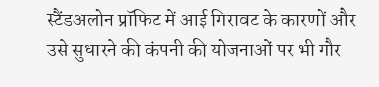स्टैंडअलोन प्रॉफिट में आई गिरावट के कारणों और उसे सुधारने की कंपनी की योजनाओं पर भी गौर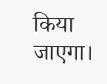किया जाएगा।